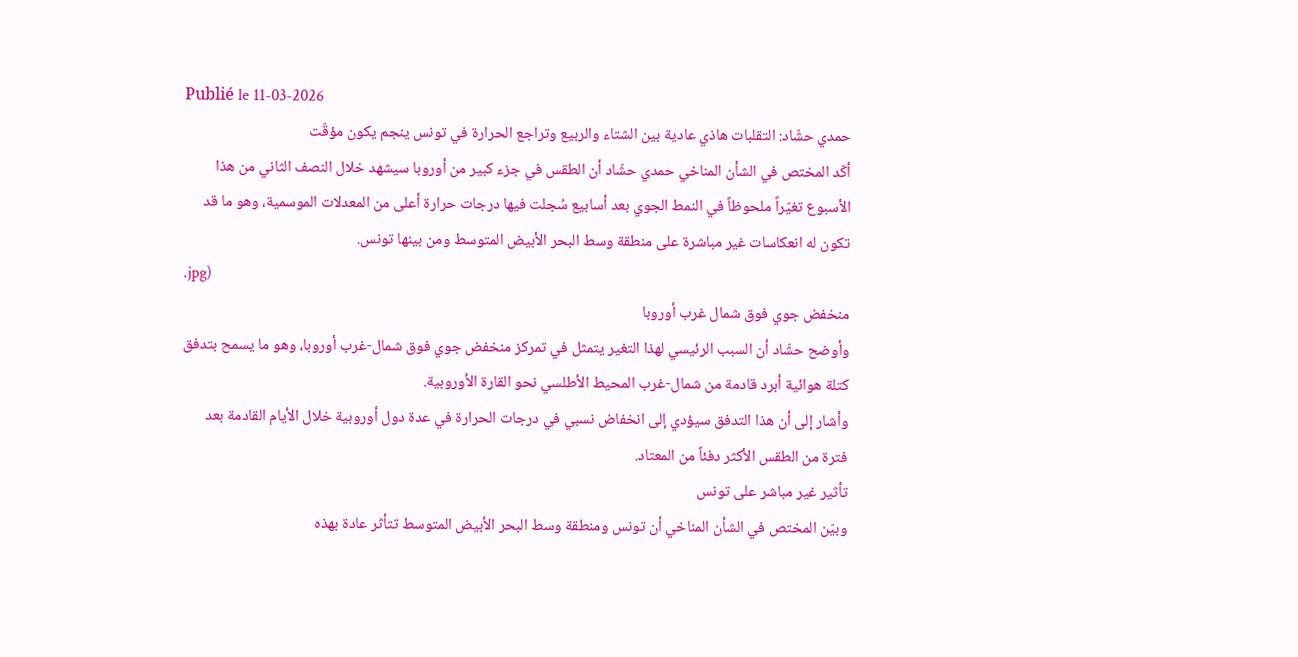Publié le 11-03-2026
حمدي حشّاد: التقلبات هاذي عادية بين الشتاء والربيع وتراجع الحرارة في تونس ينجم يكون مؤقّت
أكّد المختص في الشأن المناخي حمدي حشّاد أن الطقس في جزء كبير من أوروبا سيشهد خلال النصف الثاني من هذا الأسبوع تغيّراً ملحوظاً في النمط الجوي بعد أسابيع سُجلت فيها درجات حرارة أعلى من المعدلات الموسمية، وهو ما قد تكون له انعكاسات غير مباشرة على منطقة وسط البحر الأبيض المتوسط ومن بينها تونس.
.jpg)
منخفض جوي فوق شمال غرب أوروبا
وأوضح حشّاد أن السبب الرئيسي لهذا التغير يتمثل في تمركز منخفض جوي فوق شمال-غرب أوروبا، وهو ما يسمح بتدفق كتلة هوائية أبرد قادمة من شمال-غرب المحيط الأطلسي نحو القارة الأوروبية.
وأشار إلى أن هذا التدفق سيؤدي إلى انخفاض نسبي في درجات الحرارة في عدة دول أوروبية خلال الأيام القادمة بعد فترة من الطقس الأكثر دفئاً من المعتاد.
تأثير غير مباشر على تونس
وبيّن المختص في الشأن المناخي أن تونس ومنطقة وسط البحر الأبيض المتوسط تتأثر عادة بهذه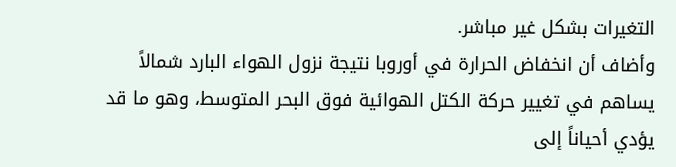التغيرات بشكل غير مباشر.
وأضاف أن انخفاض الحرارة في أوروبا نتيجة نزول الهواء البارد شمالاً يساهم في تغيير حركة الكتل الهوائية فوق البحر المتوسط، وهو ما قد يؤدي أحياناً إلى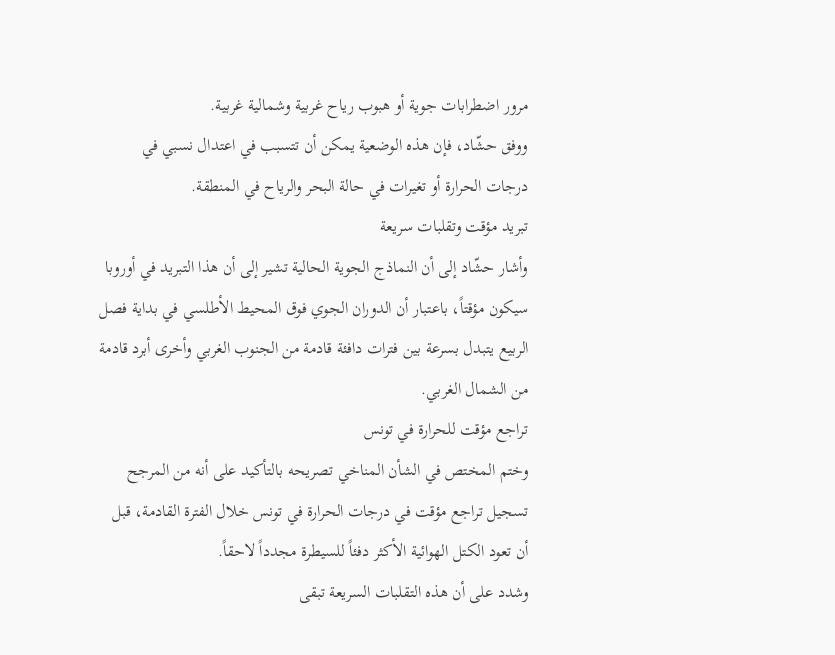مرور اضطرابات جوية أو هبوب رياح غربية وشمالية غربية.
ووفق حشّاد، فإن هذه الوضعية يمكن أن تتسبب في اعتدال نسبي في درجات الحرارة أو تغيرات في حالة البحر والرياح في المنطقة.
تبريد مؤقت وتقلبات سريعة
وأشار حشّاد إلى أن النماذج الجوية الحالية تشير إلى أن هذا التبريد في أوروبا سيكون مؤقتاً، باعتبار أن الدوران الجوي فوق المحيط الأطلسي في بداية فصل الربيع يتبدل بسرعة بين فترات دافئة قادمة من الجنوب الغربي وأخرى أبرد قادمة من الشمال الغربي.
تراجع مؤقت للحرارة في تونس
وختم المختص في الشأن المناخي تصريحه بالتأكيد على أنه من المرجح تسجيل تراجع مؤقت في درجات الحرارة في تونس خلال الفترة القادمة، قبل أن تعود الكتل الهوائية الأكثر دفئاً للسيطرة مجدداً لاحقاً.
وشدد على أن هذه التقلبات السريعة تبقى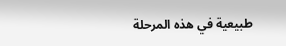طبيعية في هذه المرحلة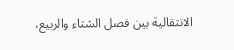الانتقالية بين فصل الشتاء والربيع،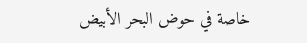خاصة في حوض البحر الأبيض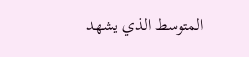المتوسط الذي يشهد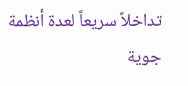تداخلاً سريعاً لعدة أنظمة جوية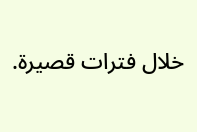خلال فترات قصيرة.